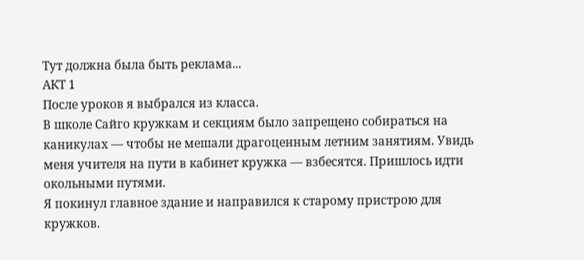Тут должна была быть реклама...
АКТ 1
После уроков я выбрался из класса.
В школе Сайго кружкам и секциям было запрещено собираться на каникулах — чтобы не мешали драгоценным летним занятиям. Увидь меня учителя на пути в кабинет кружка — взбесятся. Пришлось идти окольными путями.
Я покинул главное здание и направился к старому пристрою для кружков.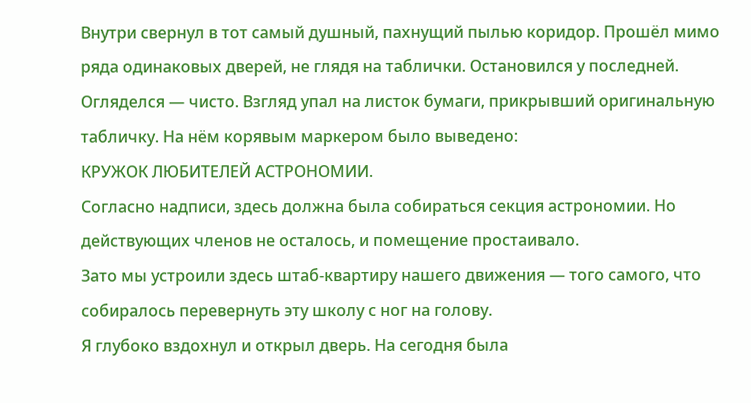Внутри свернул в тот самый душный, пахнущий пылью коридор. Прошёл мимо ряда одинаковых дверей, не глядя на таблички. Остановился у последней. Огляделся — чисто. Взгляд упал на листок бумаги, прикрывший оригинальную табличку. На нём корявым маркером было выведено:
КРУЖОК ЛЮБИТЕЛЕЙ АСТРОНОМИИ.
Согласно надписи, здесь должна была собираться секция астрономии. Но действующих членов не осталось, и помещение простаивало.
Зато мы устроили здесь штаб-квартиру нашего движения — того самого, что собиралось перевернуть эту школу с ног на голову.
Я глубоко вздохнул и открыл дверь. На сегодня была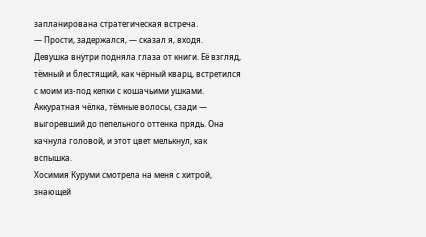запланирована стратегическая встреча.
— Прости, задержался, — сказал я, входя.
Девушка внутри подняла глаза от книги. Её взгляд, тёмный и блестящий, как чёрный кварц, встретился с моим из-под кепки с кошачьими ушками. Аккуратная чёлка, тёмные волосы, сзади — выгоревший до пепельного оттенка прядь. Она качнула головой, и этот цвет мелькнул, как вспышка.
Хосимия Куруми смотрела на меня с хитрой, знающей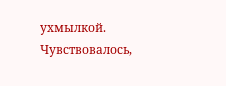ухмылкой. Чувствовалось,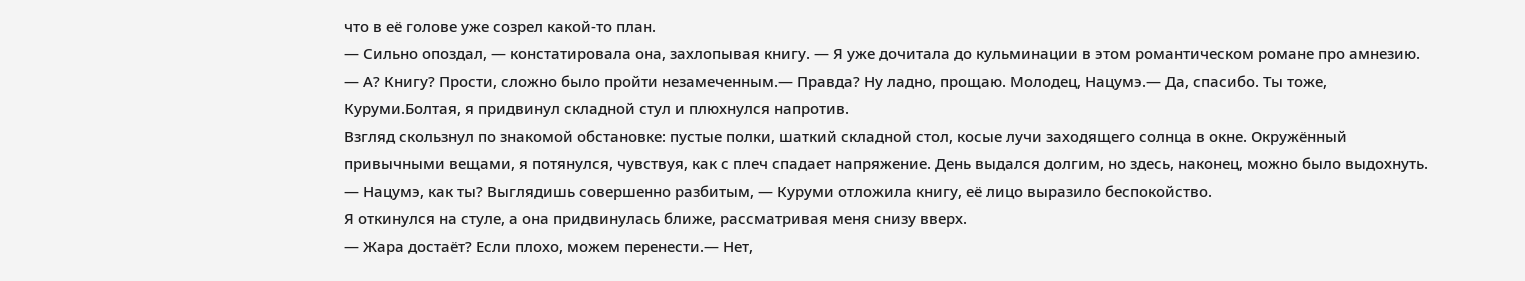что в её голове уже созрел какой-то план.
— Сильно опоздал, — констатировала она, захлопывая книгу. — Я уже дочитала до кульминации в этом романтическом романе про амнезию.
— А? Книгу? Прости, сложно было пройти незамеченным.— Правда? Ну ладно, прощаю. Молодец, Нацумэ.— Да, спасибо. Ты тоже, Куруми.Болтая, я придвинул складной стул и плюхнулся напротив.
Взгляд скользнул по знакомой обстановке: пустые полки, шаткий складной стол, косые лучи заходящего солнца в окне. Окружённый привычными вещами, я потянулся, чувствуя, как с плеч спадает напряжение. День выдался долгим, но здесь, наконец, можно было выдохнуть.
— Нацумэ, как ты? Выглядишь совершенно разбитым, — Куруми отложила книгу, её лицо выразило беспокойство.
Я откинулся на стуле, а она придвинулась ближе, рассматривая меня снизу вверх.
— Жара достаёт? Если плохо, можем перенести.— Нет,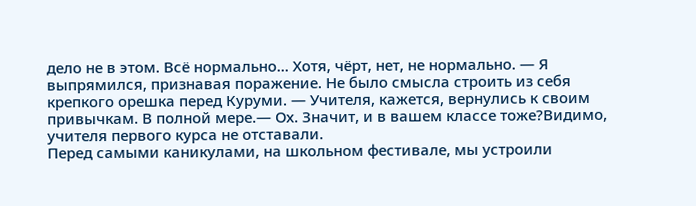дело не в этом. Всё нормально... Хотя, чёрт, нет, не нормально. — Я выпрямился, признавая поражение. Не было смысла строить из себя крепкого орешка перед Куруми. — Учителя, кажется, вернулись к своим привычкам. В полной мере.— Ох. Значит, и в вашем классе тоже?Видимо, учителя первого курса не отставали.
Перед самыми каникулами, на школьном фестивале, мы устроили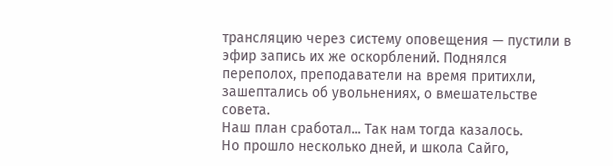трансляцию через систему оповещения — пустили в эфир запись их же оскорблений. Поднялся переполох, преподаватели на время притихли, зашептались об увольнениях, о вмешательстве совета.
Наш план сработал... Так нам тогда казалось.
Но прошло несколько дней, и школа Сайго,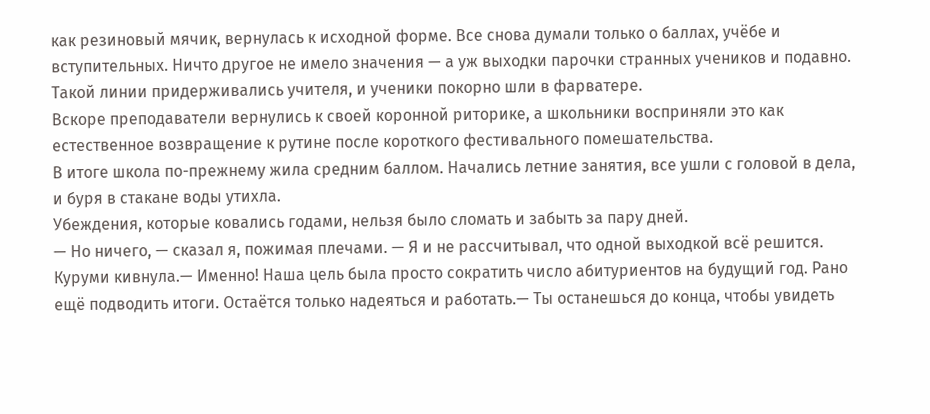как резиновый мячик, вернулась к исходной форме. Все снова думали только о баллах, учёбе и вступительных. Ничто другое не имело значения — а уж выходки парочки странных учеников и подавно.
Такой линии придерживались учителя, и ученики покорно шли в фарватере.
Вскоре преподаватели вернулись к своей коронной риторике, а школьники восприняли это как естественное возвращение к рутине после короткого фестивального помешательства.
В итоге школа по-прежнему жила средним баллом. Начались летние занятия, все ушли с головой в дела, и буря в стакане воды утихла.
Убеждения, которые ковались годами, нельзя было сломать и забыть за пару дней.
— Но ничего, — сказал я, пожимая плечами. — Я и не рассчитывал, что одной выходкой всё решится.
Куруми кивнула.— Именно! Наша цель была просто сократить число абитуриентов на будущий год. Рано ещё подводить итоги. Остаётся только надеяться и работать.— Ты останешься до конца, чтобы увидеть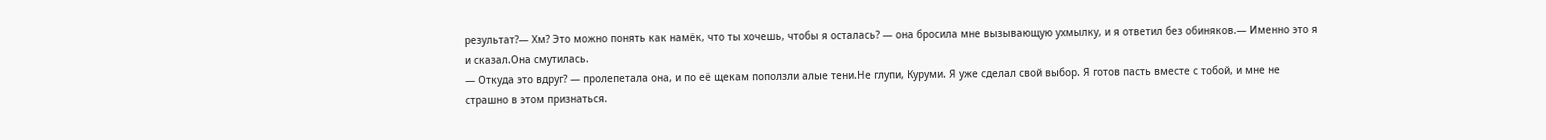результат?— Хм? Это можно понять как намёк, что ты хочешь, чтобы я осталась? — она бросила мне вызывающую ухмылку, и я ответил без обиняков.— Именно это я и сказал.Она смутилась.
— Откуда это вдруг? — пролепетала она, и по её щекам поползли алые тени.Не глупи, Куруми. Я уже сделал свой выбор. Я готов пасть вместе с тобой, и мне не страшно в этом признаться.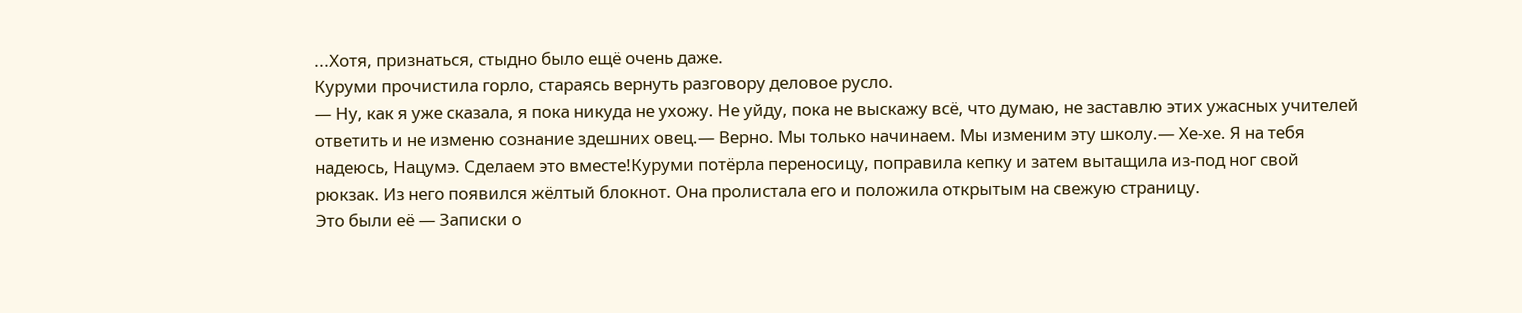...Хотя, признаться, стыдно было ещё очень даже.
Куруми прочистила горло, стараясь вернуть разговору деловое русло.
— Ну, как я уже сказала, я пока никуда не ухожу. Не уйду, пока не выскажу всё, что думаю, не заставлю этих ужасных учителей ответить и не изменю сознание здешних овец.— Верно. Мы только начинаем. Мы изменим эту школу.— Хе-хе. Я на тебя надеюсь, Нацумэ. Сделаем это вместе!Куруми потёрла переносицу, поправила кепку и затем вытащила из-под ног свой рюкзак. Из него появился жёлтый блокнот. Она пролистала его и положила открытым на свежую страницу.
Это были её — Записки о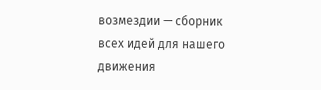возмездии — сборник всех идей для нашего движения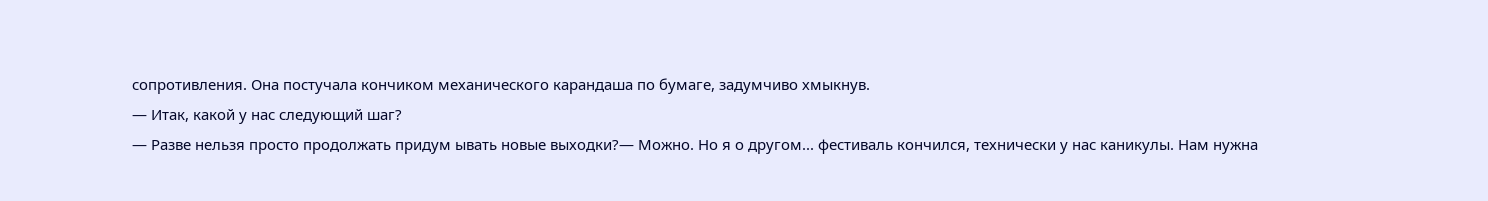сопротивления. Она постучала кончиком механического карандаша по бумаге, задумчиво хмыкнув.
— Итак, какой у нас следующий шаг?
— Разве нельзя просто продолжать придум ывать новые выходки?— Можно. Но я о другом... фестиваль кончился, технически у нас каникулы. Нам нужна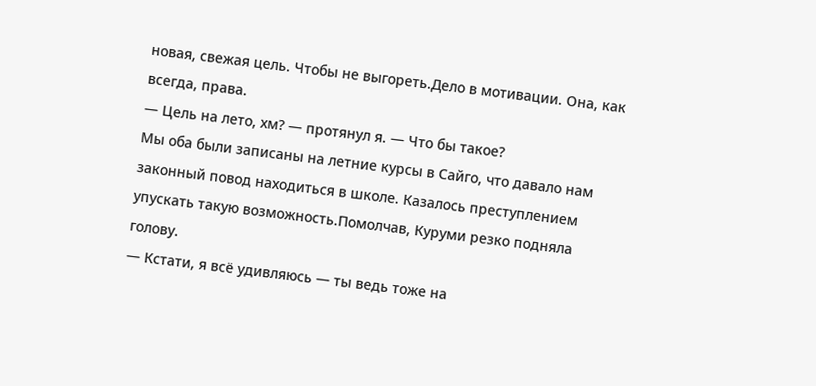новая, свежая цель. Чтобы не выгореть.Дело в мотивации. Она, как всегда, права.
— Цель на лето, хм? — протянул я. — Что бы такое?
Мы оба были записаны на летние курсы в Сайго, что давало нам законный повод находиться в школе. Казалось преступлением упускать такую возможность.Помолчав, Куруми резко подняла голову.
— Кстати, я всё удивляюсь — ты ведь тоже на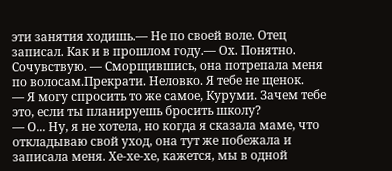эти занятия ходишь.— Не по своей воле. Отец записал. Как и в прошлом году.— Ох. Понятно. Сочувствую. — Сморщившись, она потрепала меня по волосам.Прекрати. Неловко. Я тебе не щенок.
— Я могу спросить то же самое, Куруми. Зачем тебе это, если ты планируешь бросить школу?
— О... Ну, я не хотела, но когда я сказала маме, что откладываю свой уход, она тут же побежала и записала меня. Хе-хе-хе, кажется, мы в одной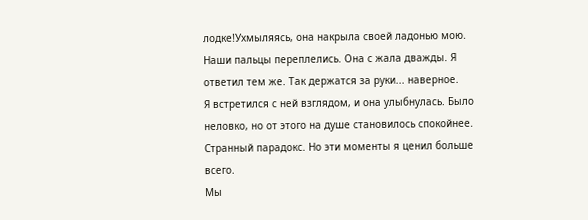лодке!Ухмыляясь, она накрыла своей ладонью мою. Наши пальцы переплелись. Она с жала дважды. Я ответил тем же. Так держатся за руки... наверное.
Я встретился с ней взглядом, и она улыбнулась. Было неловко, но от этого на душе становилось спокойнее. Странный парадокс. Но эти моменты я ценил больше всего.
Мы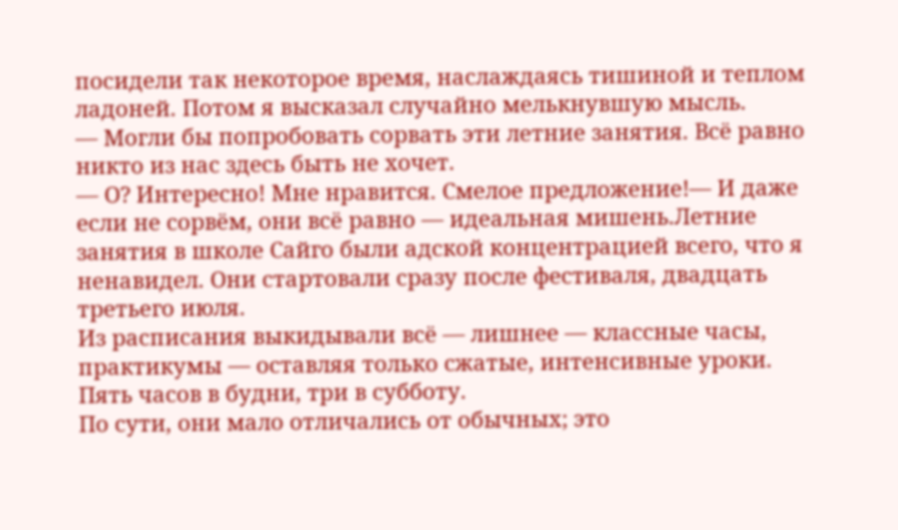посидели так некоторое время, наслаждаясь тишиной и теплом ладоней. Потом я высказал случайно мелькнувшую мысль.
— Могли бы попробовать сорвать эти летние занятия. Всё равно никто из нас здесь быть не хочет.
— О? Интересно! Мне нравится. Смелое предложение!— И даже если не сорвём, они всё равно — идеальная мишень.Летние занятия в школе Сайго были адской концентрацией всего, что я ненавидел. Они стартовали сразу после фестиваля, двадцать третьего июля.
Из расписания выкидывали всё — лишнее — классные часы, практикумы — оставляя только сжатые, интенсивные уроки. Пять часов в будни, три в субботу.
По сути, они мало отличались от обычных; это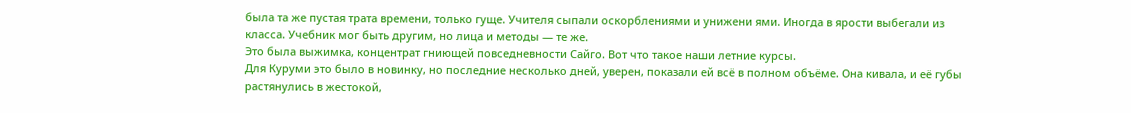была та же пустая трата времени, только гуще. Учителя сыпали оскорблениями и унижени ями. Иногда в ярости выбегали из класса. Учебник мог быть другим, но лица и методы — те же.
Это была выжимка, концентрат гниющей повседневности Сайго. Вот что такое наши летние курсы.
Для Куруми это было в новинку, но последние несколько дней, уверен, показали ей всё в полном объёме. Она кивала, и её губы растянулись в жестокой,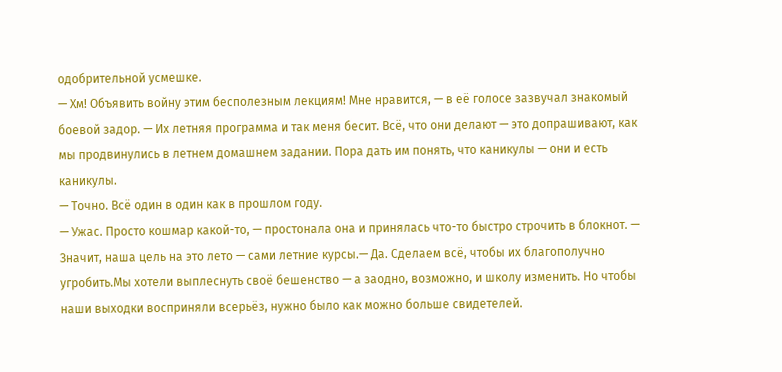одобрительной усмешке.
— Хм! Объявить войну этим бесполезным лекциям! Мне нравится, — в её голосе зазвучал знакомый боевой задор. — Их летняя программа и так меня бесит. Всё, что они делают — это допрашивают, как мы продвинулись в летнем домашнем задании. Пора дать им понять, что каникулы — они и есть каникулы.
— Точно. Всё один в один как в прошлом году.
— Ужас. Просто кошмар какой-то, — простонала она и принялась что-то быстро строчить в блокнот. — Значит, наша цель на это лето — сами летние курсы.— Да. Сделаем всё, чтобы их благополучно угробить.Мы хотели выплеснуть своё бешенство — а заодно, возможно, и школу изменить. Но чтобы наши выходки восприняли всерьёз, нужно было как можно больше свидетелей.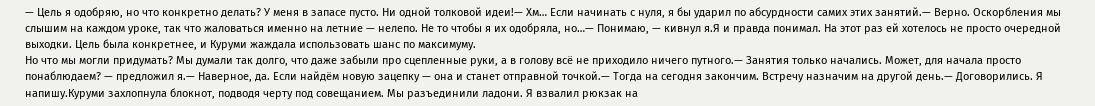— Цель я одобряю, но что конкретно делать? У меня в запасе пусто. Ни одной толковой идеи!— Хм… Если начинать с нуля, я бы ударил по абсурдности самих этих занятий.— Верно. Оскорбления мы слышим на каждом уроке, так что жаловаться именно на летние — нелепо. Не то чтобы я их одобряла, но…— Понимаю, — кивнул я.Я и правда понимал. На этот раз ей хотелось не просто очередной выходки. Цель была конкретнее, и Куруми жаждала использовать шанс по максимуму.
Но что мы могли придумать? Мы думали так долго, что даже забыли про сцепленные руки, а в голову всё не приходило ничего путного.— Занятия только начались. Может, для начала просто понаблюдаем? — предложил я.— Наверное, да. Если найдём новую зацепку — она и станет отправной точкой.— Тогда на сегодня закончим. Встречу назначим на другой день.— Договорились. Я напишу.Куруми захлопнула блокнот, подводя черту под совещанием. Мы разъединили ладони. Я взвалил рюкзак на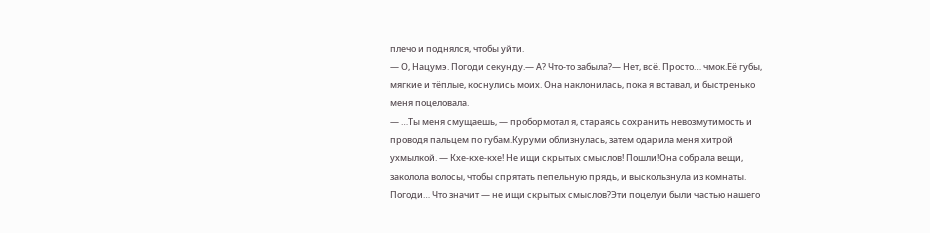плечо и поднялся, чтобы уйти.
— О, Нацумэ. Погоди секунду.— А? Что-то забыла?— Нет, всё. Просто… чмок.Её губы, мягкие и тёплые, коснулись моих. Она наклонилась, пока я вставал, и быстренько меня поцеловала.
— …Ты меня смущаешь, — пробормотал я, стараясь сохранить невозмутимость и проводя пальцем по губам.Куруми облизнулась, затем одарила меня хитрой ухмылкой. — Кхе-кхе-кхе! Не ищи скрытых смыслов! Пошли!Она собрала вещи, заколола волосы, чтобы спрятать пепельную прядь, и выскользнула из комнаты.
Погоди… Что значит — не ищи скрытых смыслов?Эти поцелуи были частью нашего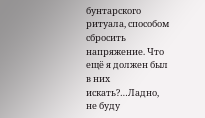бунтарского ритуала, способом сбросить напряжение. Что ещё я должен был в них искать?…Ладно, не буду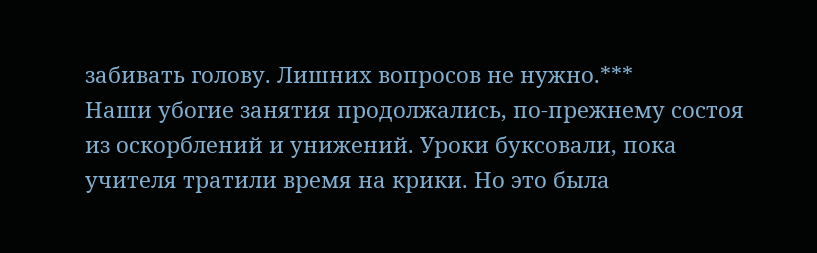забивать голову. Лишних вопросов не нужно.***
Наши убогие занятия продолжались, по-прежнему состоя из оскорблений и унижений. Уроки буксовали, пока учителя тратили время на крики. Но это была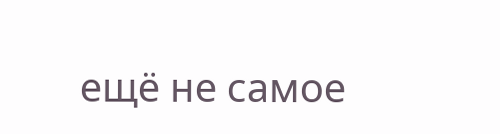ещё не самое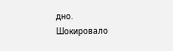дно.
Шокировало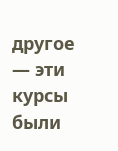другое — эти курсы были